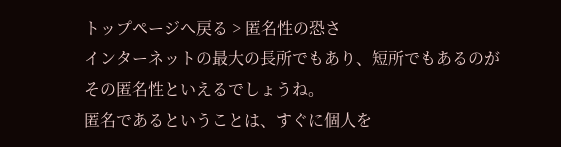トップページへ戻る > 匿名性の恐さ
インターネットの最大の長所でもあり、短所でもあるのが
その匿名性といえるでしょうね。
匿名であるということは、すぐに個人を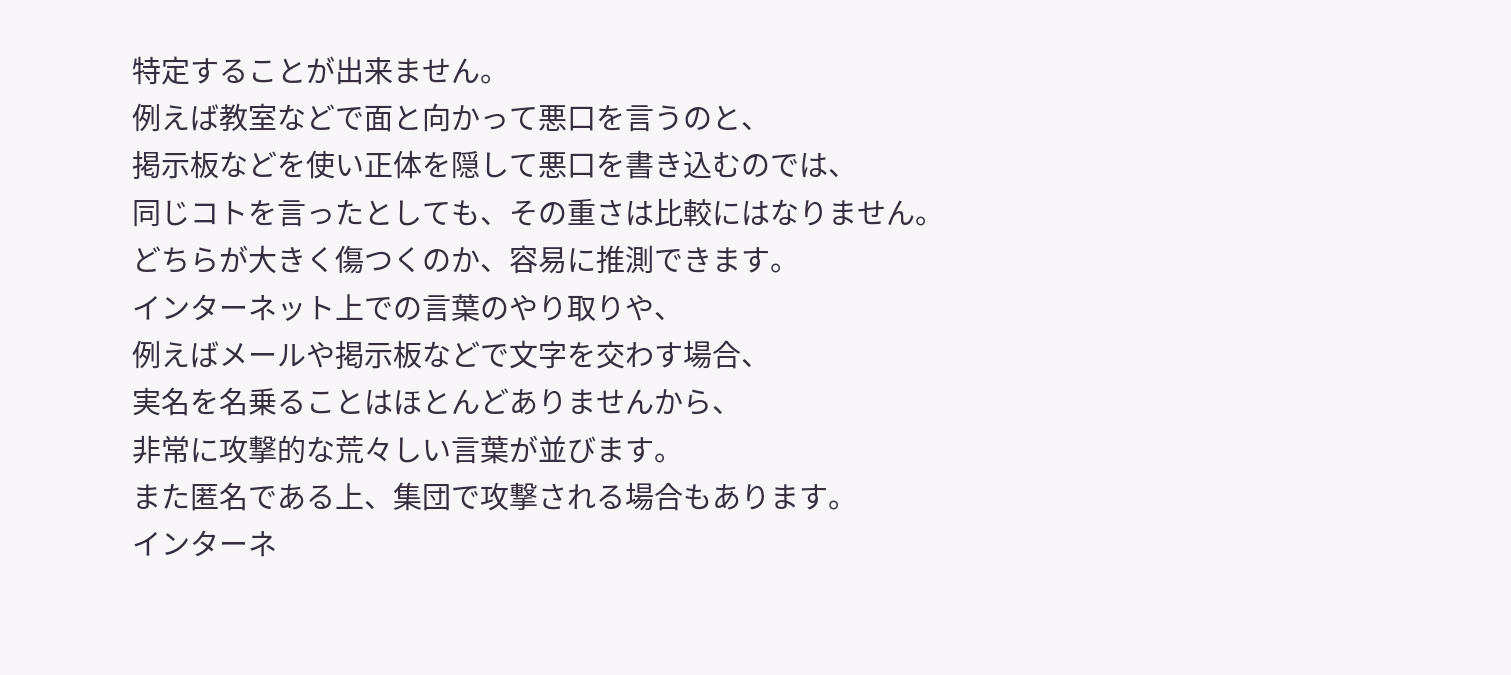特定することが出来ません。
例えば教室などで面と向かって悪口を言うのと、
掲示板などを使い正体を隠して悪口を書き込むのでは、
同じコトを言ったとしても、その重さは比較にはなりません。
どちらが大きく傷つくのか、容易に推測できます。
インターネット上での言葉のやり取りや、
例えばメールや掲示板などで文字を交わす場合、
実名を名乗ることはほとんどありませんから、
非常に攻撃的な荒々しい言葉が並びます。
また匿名である上、集団で攻撃される場合もあります。
インターネ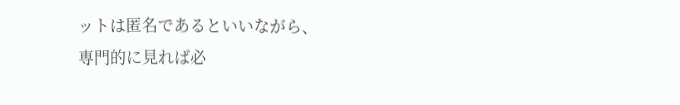ットは匿名であるといいながら、
専門的に見れば必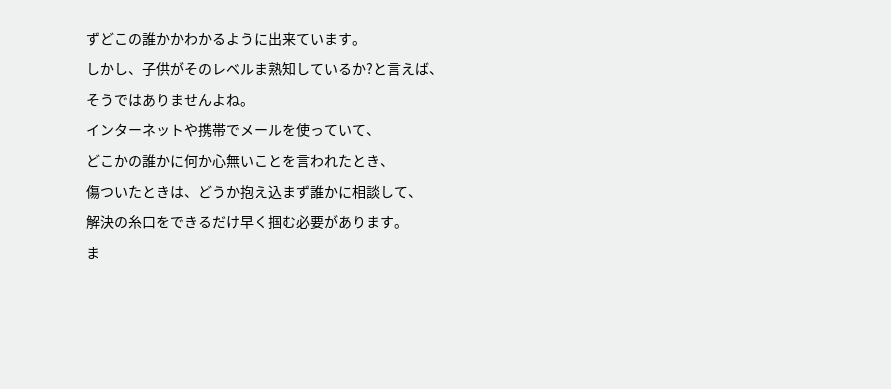ずどこの誰かかわかるように出来ています。
しかし、子供がそのレベルま熟知しているか?と言えば、
そうではありませんよね。
インターネットや携帯でメールを使っていて、
どこかの誰かに何か心無いことを言われたとき、
傷ついたときは、どうか抱え込まず誰かに相談して、
解決の糸口をできるだけ早く掴む必要があります。
ま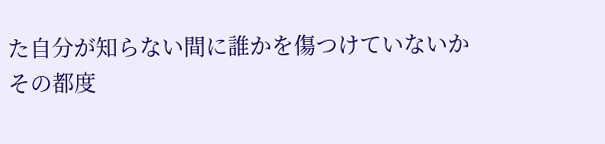た自分が知らない間に誰かを傷つけていないか
その都度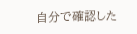自分で確認した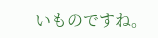いものですね。